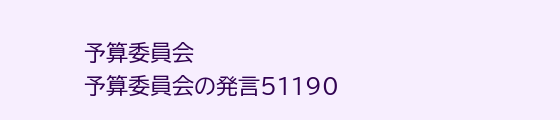予算委員会
予算委員会の発言51190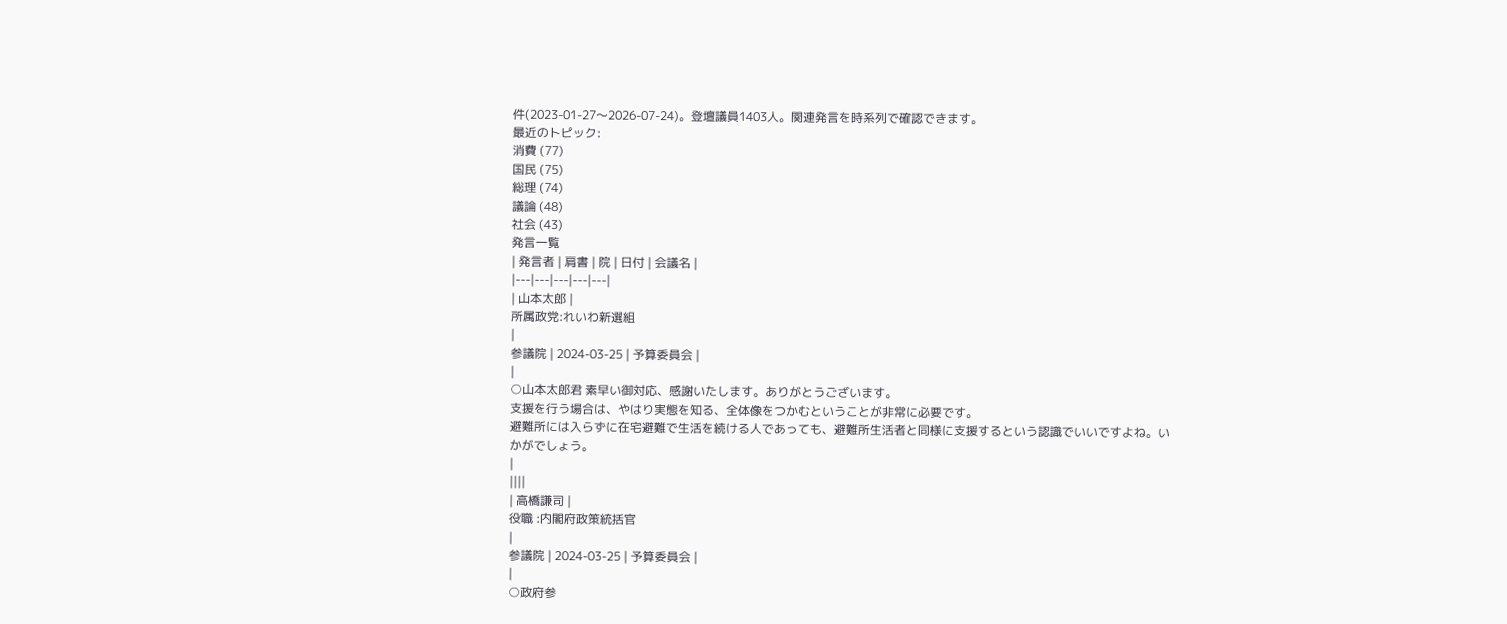件(2023-01-27〜2026-07-24)。登壇議員1403人。関連発言を時系列で確認できます。
最近のトピック:
消費 (77)
国民 (75)
総理 (74)
議論 (48)
社会 (43)
発言一覧
| 発言者 | 肩書 | 院 | 日付 | 会議名 |
|---|---|---|---|---|
| 山本太郎 |
所属政党:れいわ新選組
|
参議院 | 2024-03-25 | 予算委員会 |
|
○山本太郎君 素早い御対応、感謝いたします。ありがとうございます。
支援を行う場合は、やはり実態を知る、全体像をつかむということが非常に必要です。
避難所には入らずに在宅避難で生活を続ける人であっても、避難所生活者と同様に支援するという認識でいいですよね。いかがでしょう。
|
||||
| 高橋謙司 |
役職 :内閣府政策統括官
|
参議院 | 2024-03-25 | 予算委員会 |
|
○政府参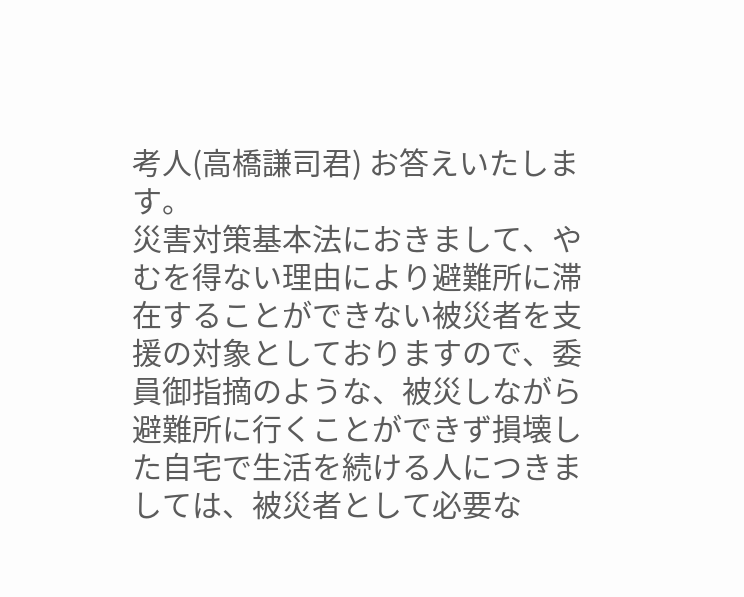考人(高橋謙司君) お答えいたします。
災害対策基本法におきまして、やむを得ない理由により避難所に滞在することができない被災者を支援の対象としておりますので、委員御指摘のような、被災しながら避難所に行くことができず損壊した自宅で生活を続ける人につきましては、被災者として必要な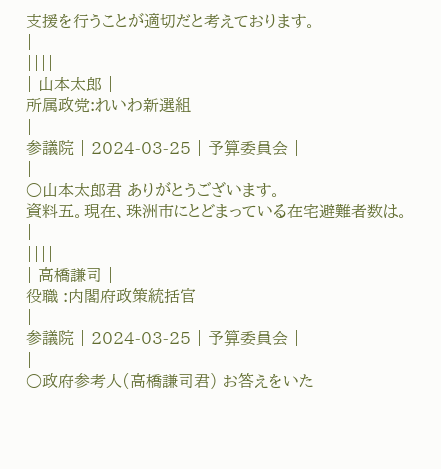支援を行うことが適切だと考えております。
|
||||
| 山本太郎 |
所属政党:れいわ新選組
|
参議院 | 2024-03-25 | 予算委員会 |
|
○山本太郎君 ありがとうございます。
資料五。現在、珠洲市にとどまっている在宅避難者数は。
|
||||
| 高橋謙司 |
役職 :内閣府政策統括官
|
参議院 | 2024-03-25 | 予算委員会 |
|
○政府参考人(高橋謙司君) お答えをいた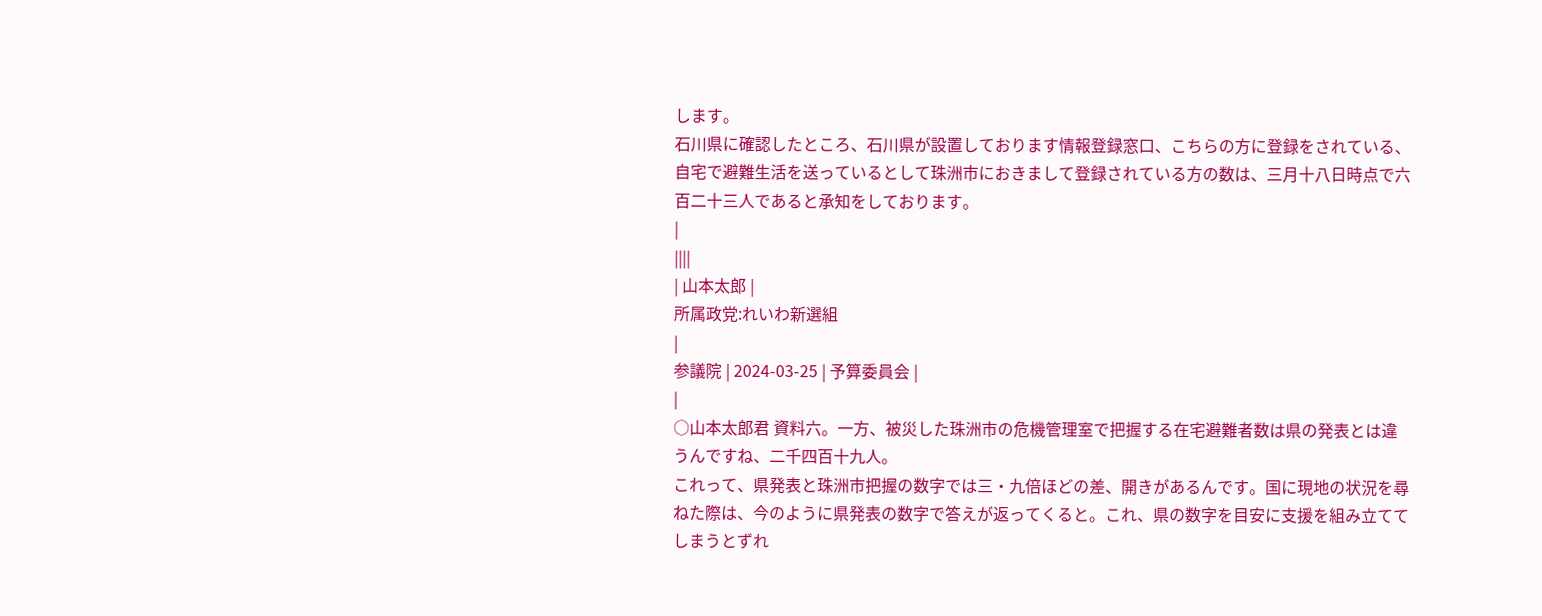します。
石川県に確認したところ、石川県が設置しております情報登録窓口、こちらの方に登録をされている、自宅で避難生活を送っているとして珠洲市におきまして登録されている方の数は、三月十八日時点で六百二十三人であると承知をしております。
|
||||
| 山本太郎 |
所属政党:れいわ新選組
|
参議院 | 2024-03-25 | 予算委員会 |
|
○山本太郎君 資料六。一方、被災した珠洲市の危機管理室で把握する在宅避難者数は県の発表とは違うんですね、二千四百十九人。
これって、県発表と珠洲市把握の数字では三・九倍ほどの差、開きがあるんです。国に現地の状況を尋ねた際は、今のように県発表の数字で答えが返ってくると。これ、県の数字を目安に支援を組み立ててしまうとずれ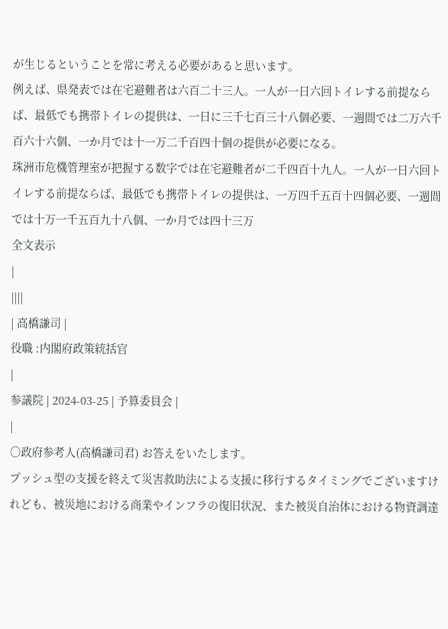が生じるということを常に考える必要があると思います。
例えば、県発表では在宅避難者は六百二十三人。一人が一日六回トイレする前提ならば、最低でも携帯トイレの提供は、一日に三千七百三十八個必要、一週間では二万六千百六十六個、一か月では十一万二千百四十個の提供が必要になる。
珠洲市危機管理室が把握する数字では在宅避難者が二千四百十九人。一人が一日六回トイレする前提ならば、最低でも携帯トイレの提供は、一万四千五百十四個必要、一週間では十万一千五百九十八個、一か月では四十三万
全文表示
|
||||
| 高橋謙司 |
役職 :内閣府政策統括官
|
参議院 | 2024-03-25 | 予算委員会 |
|
○政府参考人(高橋謙司君) お答えをいたします。
プッシュ型の支援を終えて災害救助法による支援に移行するタイミングでございますけれども、被災地における商業やインフラの復旧状況、また被災自治体における物資調達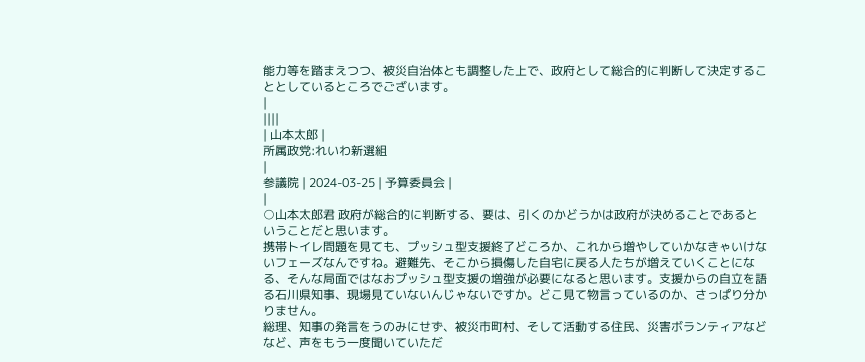能力等を踏まえつつ、被災自治体とも調整した上で、政府として総合的に判断して決定することとしているところでございます。
|
||||
| 山本太郎 |
所属政党:れいわ新選組
|
参議院 | 2024-03-25 | 予算委員会 |
|
○山本太郎君 政府が総合的に判断する、要は、引くのかどうかは政府が決めることであるということだと思います。
携帯トイレ問題を見ても、プッシュ型支援終了どころか、これから増やしていかなきゃいけないフェーズなんですね。避難先、そこから損傷した自宅に戻る人たちが増えていくことになる、そんな局面ではなおプッシュ型支援の増強が必要になると思います。支援からの自立を語る石川県知事、現場見ていないんじゃないですか。どこ見て物言っているのか、さっぱり分かりません。
総理、知事の発言をうのみにせず、被災市町村、そして活動する住民、災害ボランティアなどなど、声をもう一度聞いていただ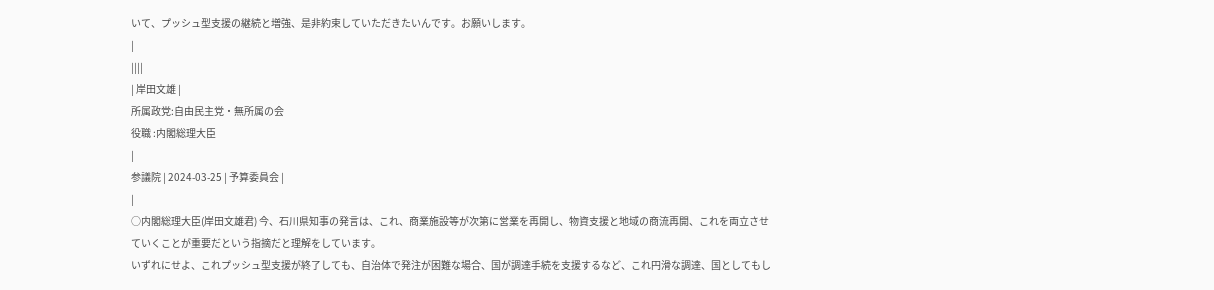いて、プッシュ型支援の継続と増強、是非約束していただきたいんです。お願いします。
|
||||
| 岸田文雄 |
所属政党:自由民主党・無所属の会
役職 :内閣総理大臣
|
参議院 | 2024-03-25 | 予算委員会 |
|
○内閣総理大臣(岸田文雄君) 今、石川県知事の発言は、これ、商業施設等が次第に営業を再開し、物資支援と地域の商流再開、これを両立させていくことが重要だという指摘だと理解をしています。
いずれにせよ、これプッシュ型支援が終了しても、自治体で発注が困難な場合、国が調達手続を支援するなど、これ円滑な調達、国としてもし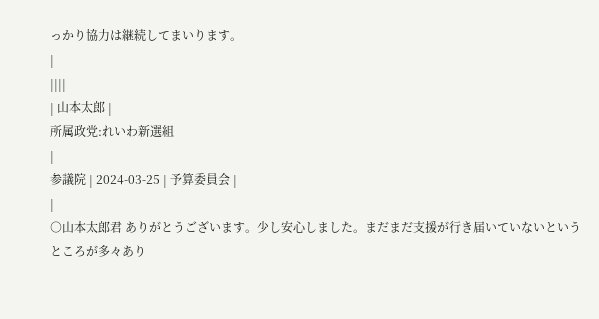っかり協力は継続してまいります。
|
||||
| 山本太郎 |
所属政党:れいわ新選組
|
参議院 | 2024-03-25 | 予算委員会 |
|
○山本太郎君 ありがとうございます。少し安心しました。まだまだ支援が行き届いていないというところが多々あり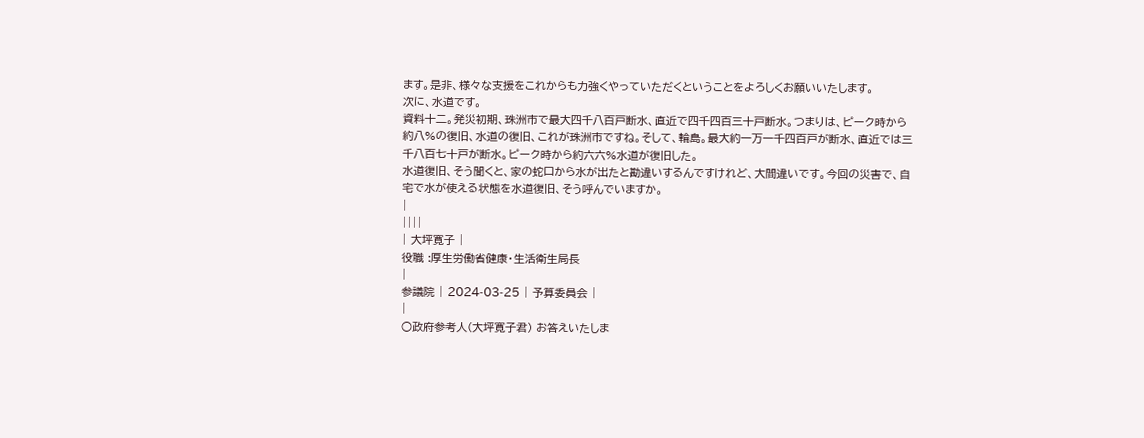ます。是非、様々な支援をこれからも力強くやっていただくということをよろしくお願いいたします。
次に、水道です。
資料十二。発災初期、珠洲市で最大四千八百戸断水、直近で四千四百三十戸断水。つまりは、ピーク時から約八%の復旧、水道の復旧、これが珠洲市ですね。そして、輪島。最大約一万一千四百戸が断水、直近では三千八百七十戸が断水。ピーク時から約六六%水道が復旧した。
水道復旧、そう聞くと、家の蛇口から水が出たと勘違いするんですけれど、大間違いです。今回の災害で、自宅で水が使える状態を水道復旧、そう呼んでいますか。
|
||||
| 大坪寛子 |
役職 :厚生労働省健康・生活衛生局長
|
参議院 | 2024-03-25 | 予算委員会 |
|
○政府参考人(大坪寛子君) お答えいたしま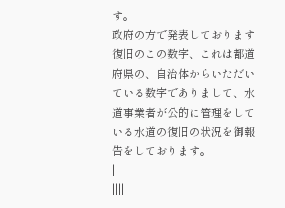す。
政府の方で発表しております復旧のこの数字、これは都道府県の、自治体からいただいている数字でありまして、水道事業者が公的に管理をしている水道の復旧の状況を御報告をしております。
|
||||